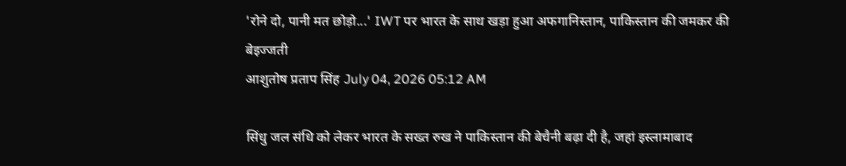'रोने दो, पानी मत छोड़ो...' IWT पर भारत के साथ खड़ा हुआ अफगानिस्तान, पाकिस्तान की जमकर की बेइज्जती
आशुतोष प्रताप सिंह July 04, 2026 05:12 AM

सिंधु जल संधि को लेकर भारत के सख्त रुख ने पाकिस्तान की बेचैनी बढ़ा दी है, जहां इस्लामाबाद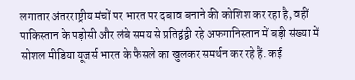लगातार अंतरराष्ट्रीय मंचों पर भारत पर दबाव बनाने की कोशिश कर रहा है, वहीं पाकिस्तान के पड़ोसी और लंबे समय से प्रतिद्वंद्वी रहे अफगानिस्तान में बड़ी संख्या में सोशल मीडिया यूजर्स भारत के फैसले का खुलकर समर्थन कर रहे हैं. कई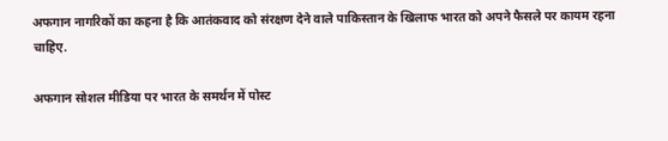अफगान नागरिकों का कहना है कि आतंकवाद को संरक्षण देने वाले पाकिस्तान के खिलाफ भारत को अपने फैसले पर कायम रहना चाहिए.

अफगान सोशल मीडिया पर भारत के समर्थन में पोस्ट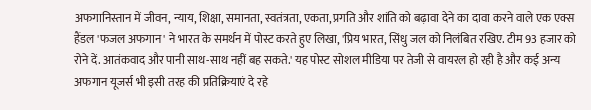अफगानिस्तान में जीवन, न्याय, शिक्षा, समानता, स्वतंत्रता, एकता, प्रगति और शांति को बढ़ावा देने का दावा करने वाले एक एक्स हैंडल 'फजल अफगान' ने भारत के समर्थन में पोस्ट करते हुए लिखा, 'प्रिय भारत, सिंधु जल को निलंबित रखिए. टीम 93 हजार को रोने दें. आतंकवाद और पानी साथ-साथ नहीं बह सकते.' यह पोस्ट सोशल मीडिया पर तेजी से वायरल हो रही है और कई अन्य अफगान यूजर्स भी इसी तरह की प्रतिक्रियाएं दे रहे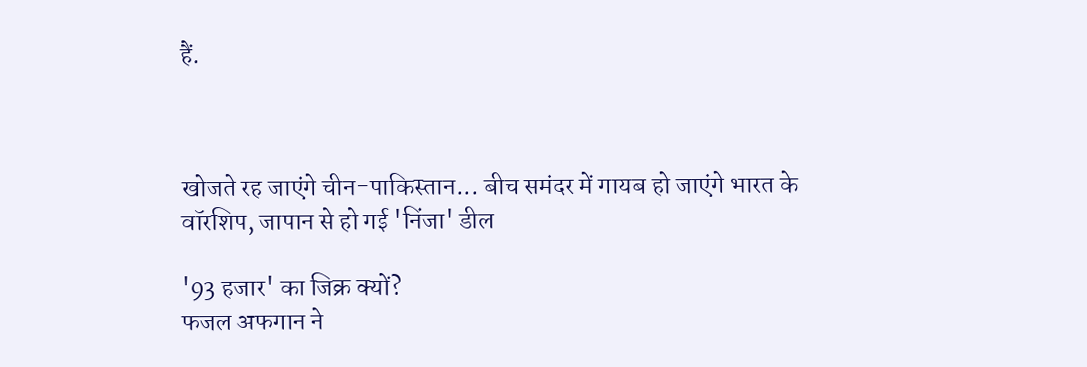हैं.



खोजते रह जाएंगे चीन-पाकिस्तान... बीच समंदर में गायब हो जाएंगे भारत के वॉरशिप, जापान से हो गई 'निंजा' डील

'93 हजार' का जिक्र क्यों?
फजल अफगान ने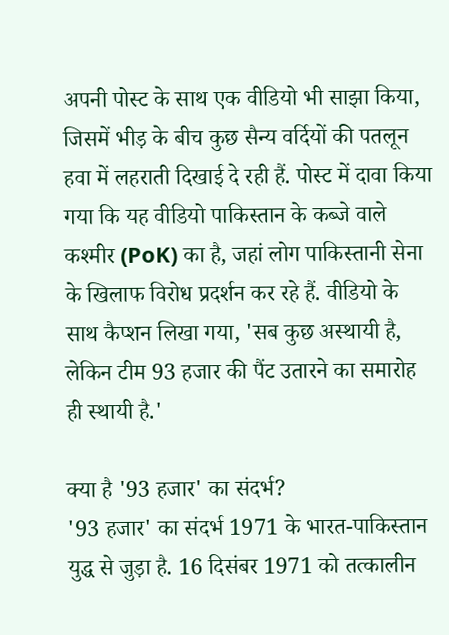अपनी पोस्ट के साथ एक वीडियो भी साझा किया, जिसमें भीड़ के बीच कुछ सैन्य वर्दियों की पतलून हवा में लहराती दिखाई दे रही हैं. पोस्ट में दावा किया गया कि यह वीडियो पाकिस्तान के कब्जे वाले कश्मीर (PoK) का है, जहां लोग पाकिस्तानी सेना के खिलाफ विरोध प्रदर्शन कर रहे हैं. वीडियो के साथ कैप्शन लिखा गया, 'सब कुछ अस्थायी है, लेकिन टीम 93 हजार की पैंट उतारने का समारोह ही स्थायी है.'

क्या है '93 हजार' का संदर्भ?
'93 हजार' का संदर्भ 1971 के भारत-पाकिस्तान युद्ध से जुड़ा है. 16 दिसंबर 1971 को तत्कालीन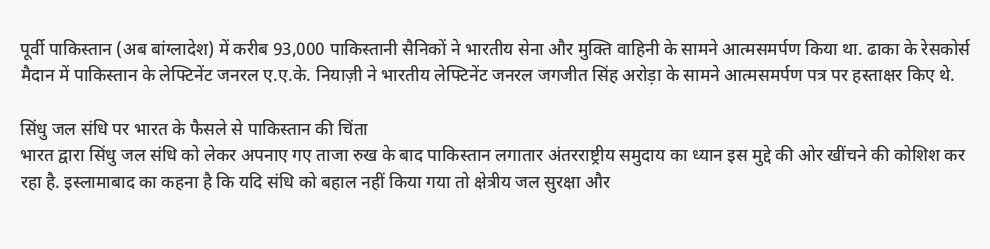पूर्वी पाकिस्तान (अब बांग्लादेश) में करीब 93,000 पाकिस्तानी सैनिकों ने भारतीय सेना और मुक्ति वाहिनी के सामने आत्मसमर्पण किया था. ढाका के रेसकोर्स मैदान में पाकिस्तान के लेफ्टिनेंट जनरल ए.ए.के. नियाज़ी ने भारतीय लेफ्टिनेंट जनरल जगजीत सिंह अरोड़ा के सामने आत्मसमर्पण पत्र पर हस्ताक्षर किए थे.

सिंधु जल संधि पर भारत के फैसले से पाकिस्तान की चिंता
भारत द्वारा सिंधु जल संधि को लेकर अपनाए गए ताजा रुख के बाद पाकिस्तान लगातार अंतरराष्ट्रीय समुदाय का ध्यान इस मुद्दे की ओर खींचने की कोशिश कर रहा है. इस्लामाबाद का कहना है कि यदि संधि को बहाल नहीं किया गया तो क्षेत्रीय जल सुरक्षा और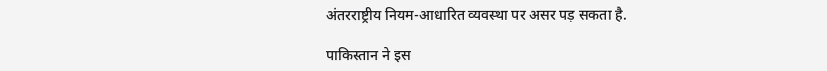अंतरराष्ट्रीय नियम-आधारित व्यवस्था पर असर पड़ सकता है.

पाकिस्तान ने इस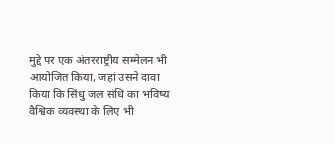मुद्दे पर एक अंतरराष्ट्रीय सम्मेलन भी आयोजित किया, जहां उसने दावा किया कि सिंधु जल संधि का भविष्य वैश्विक व्यवस्था के लिए भी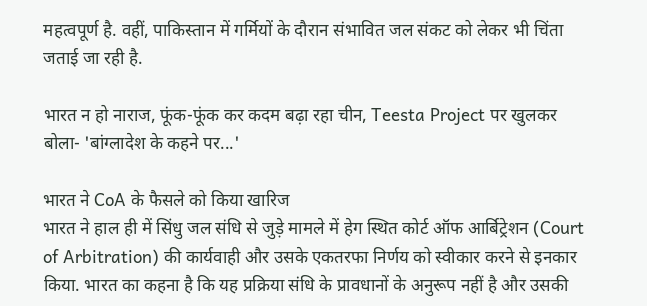महत्वपूर्ण है. वहीं, पाकिस्तान में गर्मियों के दौरान संभावित जल संकट को लेकर भी चिंता जताई जा रही है.

भारत न हो नाराज, फूंक-फूंक कर कदम बढ़ा रहा चीन, Teesta Project पर खुलकर बोला- 'बांग्लादेश के कहने पर...'

भारत ने CoA के फैसले को किया खारिज
भारत ने हाल ही में सिंधु जल संधि से जुड़े मामले में हेग स्थित कोर्ट ऑफ आर्बिट्रेशन (Court of Arbitration) की कार्यवाही और उसके एकतरफा निर्णय को स्वीकार करने से इनकार किया. भारत का कहना है कि यह प्रक्रिया संधि के प्रावधानों के अनुरूप नहीं है और उसकी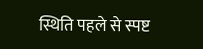स्थिति पहले से स्पष्ट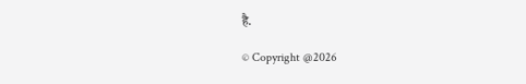है.

© Copyright @2026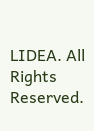LIDEA. All Rights Reserved.